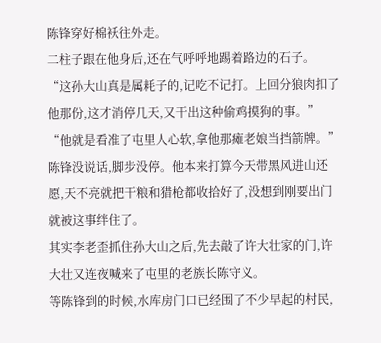陈锋穿好棉袄往外走。
二柱子跟在他身后,还在气呼呼地踢着路边的石子。
“这孙大山真是属耗子的,记吃不记打。上回分狼肉扣了他那份,这才消停几天,又干出这种偷鸡摸狗的事。”
“他就是看准了屯里人心软,拿他那瘫老娘当挡箭牌。”
陈锋没说话,脚步没停。他本来打算今天带黑风进山还愿,天不亮就把干粮和猎枪都收拾好了,没想到刚要出门就被这事绊住了。
其实李老歪抓住孙大山之后,先去敲了许大壮家的门,许大壮又连夜喊来了屯里的老族长陈守义。
等陈锋到的时候,水库房门口已经围了不少早起的村民,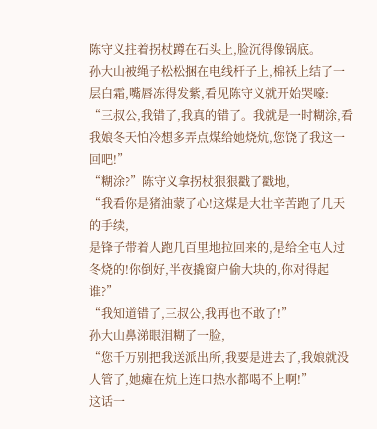陈守义拄着拐杖蹲在石头上,脸沉得像锅底。
孙大山被绳子松松捆在电线杆子上,棉袄上结了一层白霜,嘴唇冻得发紫,看见陈守义就开始哭嚎:
“三叔公,我错了,我真的错了。我就是一时糊涂,看我娘冬天怕冷想多弄点煤给她烧炕,您饶了我这一回吧!”
“糊涂?”陈守义拿拐杖狠狠戳了戳地,
“我看你是猪油蒙了心!这煤是大壮辛苦跑了几天的手续,
是锋子带着人跑几百里地拉回来的,是给全屯人过冬烧的!你倒好,半夜撬窗户偷大块的,你对得起谁?”
“我知道错了,三叔公,我再也不敢了!”
孙大山鼻涕眼泪糊了一脸,
“您千万别把我送派出所,我要是进去了,我娘就没人管了,她瘫在炕上连口热水都喝不上啊!”
这话一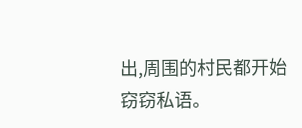出,周围的村民都开始窃窃私语。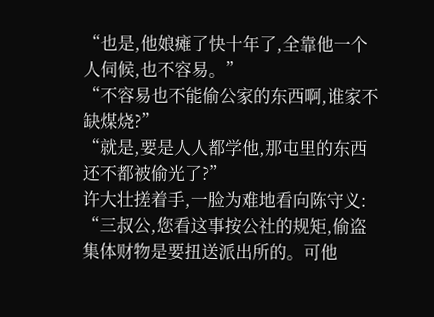“也是,他娘瘫了快十年了,全靠他一个人伺候,也不容易。”
“不容易也不能偷公家的东西啊,谁家不缺煤烧?”
“就是,要是人人都学他,那屯里的东西还不都被偷光了?”
许大壮搓着手,一脸为难地看向陈守义:
“三叔公,您看这事按公社的规矩,偷盗集体财物是要扭送派出所的。可他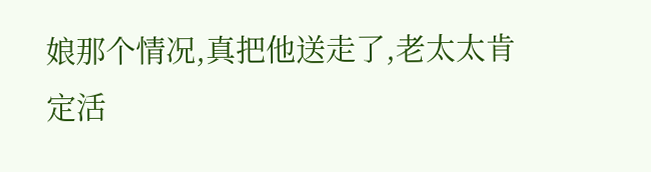娘那个情况,真把他送走了,老太太肯定活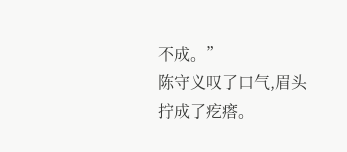不成。”
陈守义叹了口气,眉头拧成了疙瘩。